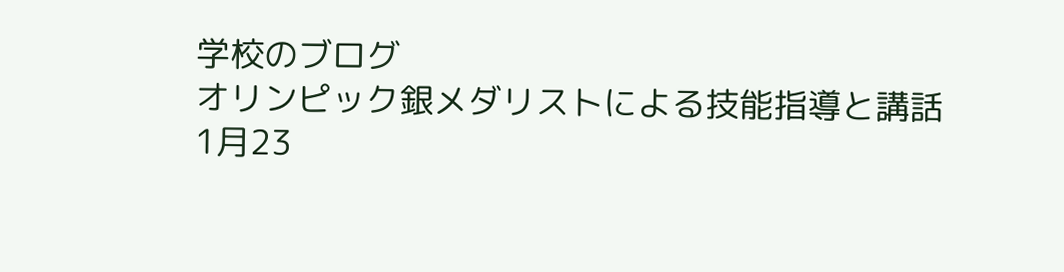学校のブログ
オリンピック銀メダリストによる技能指導と講話
1月23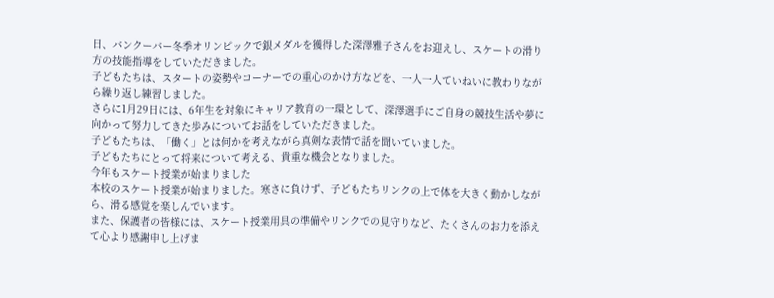日、バンクーバー冬季オリンピックで銀メダルを獲得した深澤雅子さんをお迎えし、スケートの滑り方の技能指導をしていただきました。
子どもたちは、スタートの姿勢やコーナーでの重心のかけ方などを、一人一人ていねいに教わりながら繰り返し練習しました。
さらに1月29日には、6年生を対象にキャリア教育の一環として、深澤選手にご自身の競技生活や夢に向かって努力してきた歩みについてお話をしていただきました。
子どもたちは、「働く」とは何かを考えながら真剣な表情で話を聞いていました。
子どもたちにとって将来について考える、貴重な機会となりました。
今年もスケート授業が始まりました
本校のスケート授業が始まりました。寒さに負けず、子どもたちリンクの上で体を大きく動かしながら、滑る感覚を楽しんでいます。
また、保護者の皆様には、スケート授業用具の準備やリンクでの見守りなど、たくさんのお力を添えて心より感謝申し上げま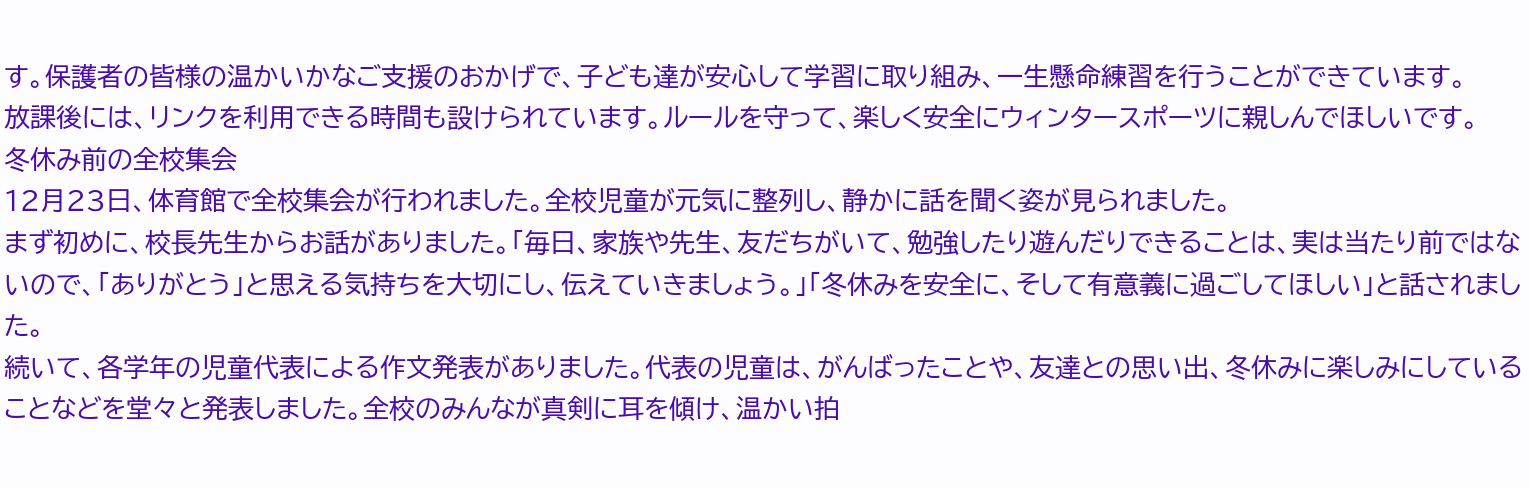す。保護者の皆様の温かいかなご支援のおかげで、子ども達が安心して学習に取り組み、一生懸命練習を行うことができています。
放課後には、リンクを利用できる時間も設けられています。ルールを守って、楽しく安全にウィンタースポーツに親しんでほしいです。
冬休み前の全校集会
12月23日、体育館で全校集会が行われました。全校児童が元気に整列し、静かに話を聞く姿が見られました。
まず初めに、校長先生からお話がありました。「毎日、家族や先生、友だちがいて、勉強したり遊んだりできることは、実は当たり前ではないので、「ありがとう」と思える気持ちを大切にし、伝えていきましょう。」「冬休みを安全に、そして有意義に過ごしてほしい」と話されました。
続いて、各学年の児童代表による作文発表がありました。代表の児童は、がんばったことや、友達との思い出、冬休みに楽しみにしていることなどを堂々と発表しました。全校のみんなが真剣に耳を傾け、温かい拍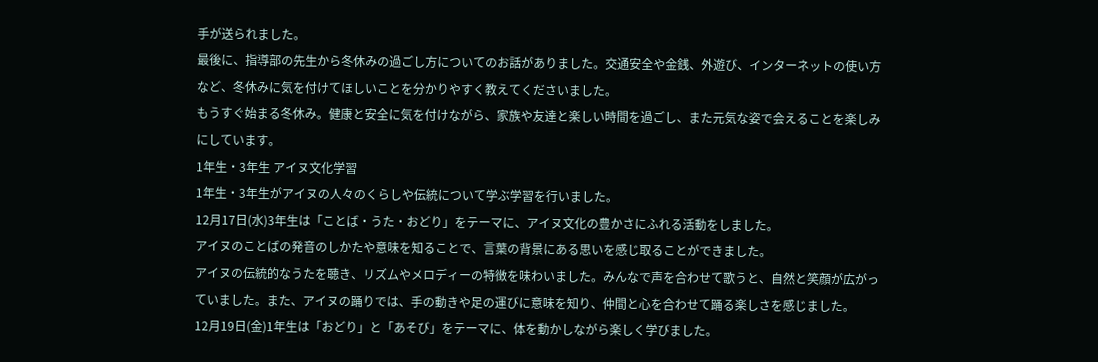手が送られました。
最後に、指導部の先生から冬休みの過ごし方についてのお話がありました。交通安全や金銭、外遊び、インターネットの使い方など、冬休みに気を付けてほしいことを分かりやすく教えてくださいました。
もうすぐ始まる冬休み。健康と安全に気を付けながら、家族や友達と楽しい時間を過ごし、また元気な姿で会えることを楽しみにしています。
1年生・3年生 アイヌ文化学習
1年生・3年生がアイヌの人々のくらしや伝統について学ぶ学習を行いました。
12月17日(水)3年生は「ことば・うた・おどり」をテーマに、アイヌ文化の豊かさにふれる活動をしました。
アイヌのことばの発音のしかたや意味を知ることで、言葉の背景にある思いを感じ取ることができました。
アイヌの伝統的なうたを聴き、リズムやメロディーの特徴を味わいました。みんなで声を合わせて歌うと、自然と笑顔が広がっていました。また、アイヌの踊りでは、手の動きや足の運びに意味を知り、仲間と心を合わせて踊る楽しさを感じました。
12月19日(金)1年生は「おどり」と「あそび」をテーマに、体を動かしながら楽しく学びました。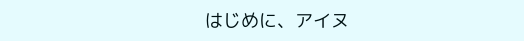はじめに、アイヌ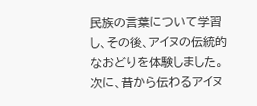民族の言葉について学習し、その後、アイヌの伝統的なおどりを体験しました。
次に、昔から伝わるアイヌ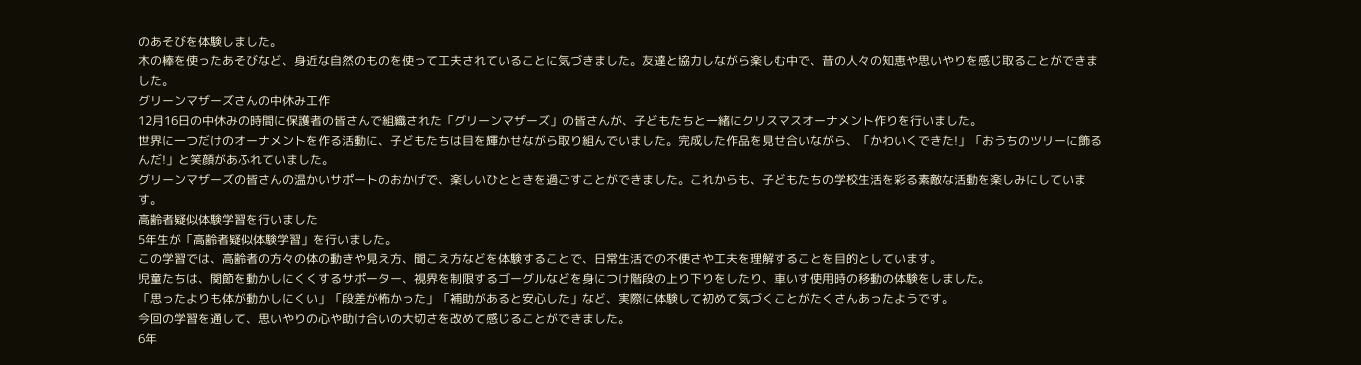のあそびを体験しました。
木の棒を使ったあそびなど、身近な自然のものを使って工夫されていることに気づきました。友達と協力しながら楽しむ中で、昔の人々の知恵や思いやりを感じ取ることができました。
グリーンマザーズさんの中休み工作
12月16日の中休みの時間に保護者の皆さんで組織された「グリーンマザーズ」の皆さんが、子どもたちと一緒にクリスマスオーナメント作りを行いました。
世界に一つだけのオーナメントを作る活動に、子どもたちは目を輝かせながら取り組んでいました。完成した作品を見せ合いながら、「かわいくできた!」「おうちのツリーに飾るんだ!」と笑顔があふれていました。
グリーンマザーズの皆さんの温かいサポートのおかげで、楽しいひとときを過ごすことができました。これからも、子どもたちの学校生活を彩る素敵な活動を楽しみにしています。
高齢者疑似体験学習を行いました
5年生が「高齢者疑似体験学習」を行いました。
この学習では、高齢者の方々の体の動きや見え方、聞こえ方などを体験することで、日常生活での不便さや工夫を理解することを目的としています。
児童たちは、関節を動かしにくくするサポーター、視界を制限するゴーグルなどを身につけ階段の上り下りをしたり、車いす使用時の移動の体験をしました。
「思ったよりも体が動かしにくい」「段差が怖かった」「補助があると安心した」など、実際に体験して初めて気づくことがたくさんあったようです。
今回の学習を通して、思いやりの心や助け合いの大切さを改めて感じることができました。
6年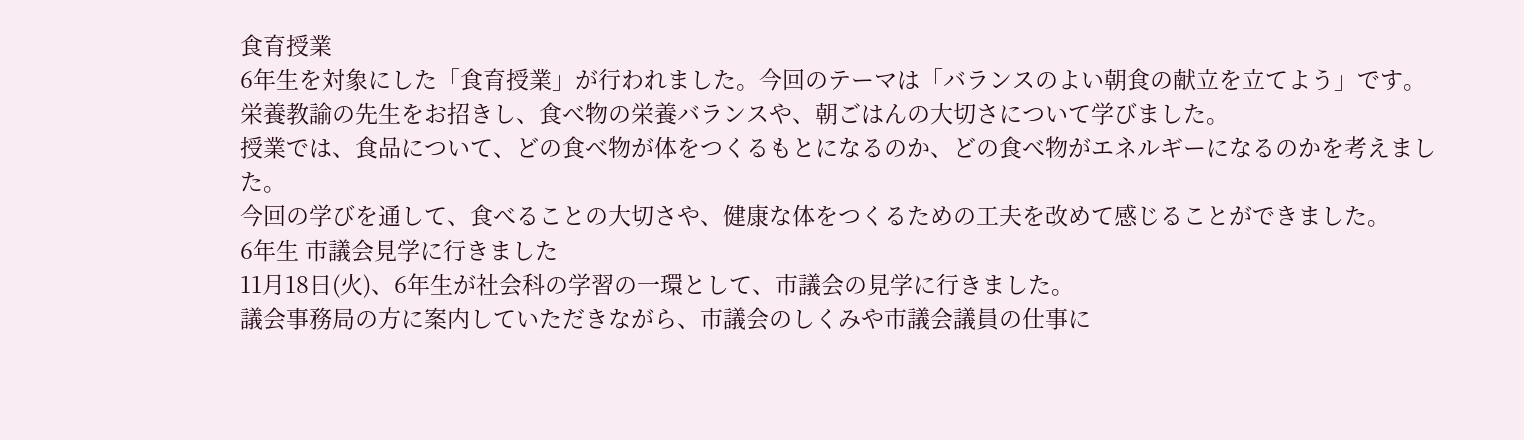食育授業
6年生を対象にした「食育授業」が行われました。今回のテーマは「バランスのよい朝食の献立を立てよう」です。栄養教諭の先生をお招きし、食べ物の栄養バランスや、朝ごはんの大切さについて学びました。
授業では、食品について、どの食べ物が体をつくるもとになるのか、どの食べ物がエネルギーになるのかを考えました。
今回の学びを通して、食べることの大切さや、健康な体をつくるための工夫を改めて感じることができました。
6年生 市議会見学に行きました
11月18日(火)、6年生が社会科の学習の一環として、市議会の見学に行きました。
議会事務局の方に案内していただきながら、市議会のしくみや市議会議員の仕事に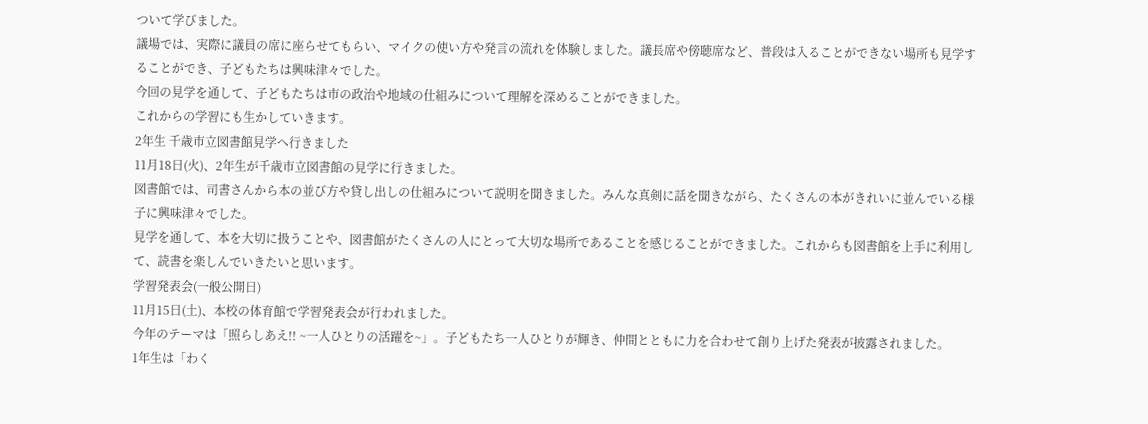ついて学びました。
議場では、実際に議員の席に座らせてもらい、マイクの使い方や発言の流れを体験しました。議長席や傍聴席など、普段は入ることができない場所も見学することができ、子どもたちは興味津々でした。
今回の見学を通して、子どもたちは市の政治や地域の仕組みについて理解を深めることができました。
これからの学習にも生かしていきます。
2年生 千歳市立図書館見学へ行きました
11月18日(火)、2年生が千歳市立図書館の見学に行きました。
図書館では、司書さんから本の並び方や貸し出しの仕組みについて説明を聞きました。みんな真剣に話を聞きながら、たくさんの本がきれいに並んでいる様子に興味津々でした。
見学を通して、本を大切に扱うことや、図書館がたくさんの人にとって大切な場所であることを感じることができました。これからも図書館を上手に利用して、読書を楽しんでいきたいと思います。
学習発表会(一般公開日)
11月15日(土)、本校の体育館で学習発表会が行われました。
今年のテーマは「照らしあえ!! ~一人ひとりの活躍を~」。子どもたち一人ひとりが輝き、仲間とともに力を合わせて創り上げた発表が披露されました。
1年生は「わく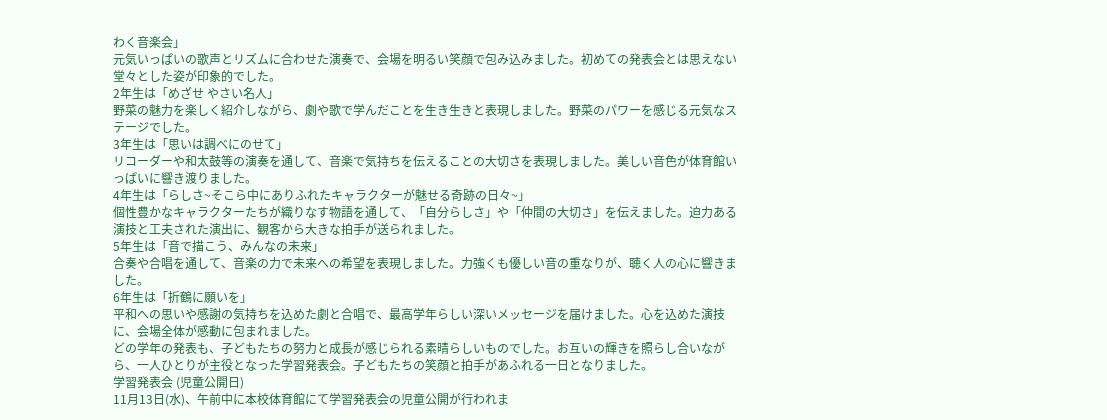わく音楽会」
元気いっぱいの歌声とリズムに合わせた演奏で、会場を明るい笑顔で包み込みました。初めての発表会とは思えない堂々とした姿が印象的でした。
2年生は「めざせ やさい名人」
野菜の魅力を楽しく紹介しながら、劇や歌で学んだことを生き生きと表現しました。野菜のパワーを感じる元気なステージでした。
3年生は「思いは調べにのせて」
リコーダーや和太鼓等の演奏を通して、音楽で気持ちを伝えることの大切さを表現しました。美しい音色が体育館いっぱいに響き渡りました。
4年生は「らしさ~そこら中にありふれたキャラクターが魅せる奇跡の日々~」
個性豊かなキャラクターたちが織りなす物語を通して、「自分らしさ」や「仲間の大切さ」を伝えました。迫力ある演技と工夫された演出に、観客から大きな拍手が送られました。
5年生は「音で描こう、みんなの未来」
合奏や合唱を通して、音楽の力で未来への希望を表現しました。力強くも優しい音の重なりが、聴く人の心に響きました。
6年生は「折鶴に願いを」
平和への思いや感謝の気持ちを込めた劇と合唱で、最高学年らしい深いメッセージを届けました。心を込めた演技に、会場全体が感動に包まれました。
どの学年の発表も、子どもたちの努力と成長が感じられる素晴らしいものでした。お互いの輝きを照らし合いながら、一人ひとりが主役となった学習発表会。子どもたちの笑顔と拍手があふれる一日となりました。
学習発表会 (児童公開日)
11月13日(水)、午前中に本校体育館にて学習発表会の児童公開が行われま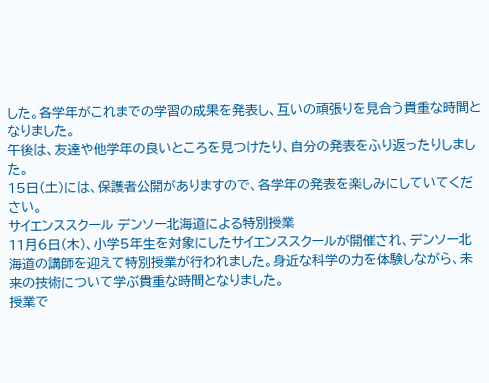した。各学年がこれまでの学習の成果を発表し、互いの頑張りを見合う貴重な時間となりました。
午後は、友達や他学年の良いところを見つけたり、自分の発表をふり返ったりしました。
15日(土)には、保護者公開がありますので、各学年の発表を楽しみにしていてください。
サイエンススクール デンソー北海道による特別授業
11月6日(木)、小学5年生を対象にしたサイエンススクールが開催され、デンソー北海道の講師を迎えて特別授業が行われました。身近な科学の力を体験しながら、未来の技術について学ぶ貴重な時間となりました。
授業で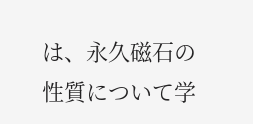は、永久磁石の性質について学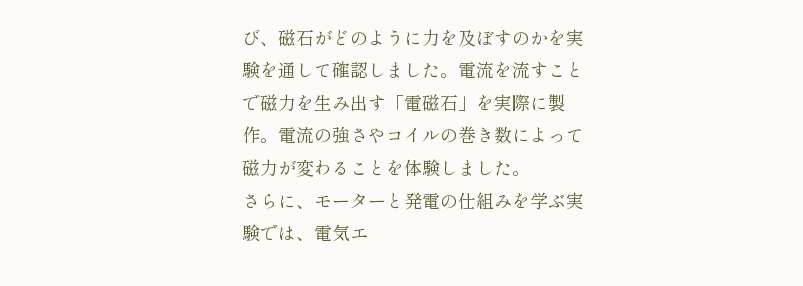び、磁石がどのように力を及ぼすのかを実験を通して確認しました。電流を流すことで磁力を生み出す「電磁石」を実際に製作。電流の強さやコイルの巻き数によって磁力が変わることを体験しました。
さらに、モーターと発電の仕組みを学ぶ実験では、電気エ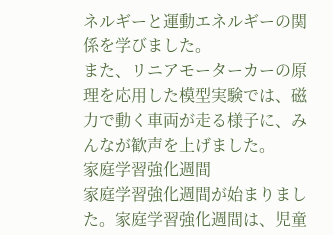ネルギーと運動エネルギーの関係を学びました。
また、リニアモーターカーの原理を応用した模型実験では、磁力で動く車両が走る様子に、みんなが歓声を上げました。
家庭学習強化週間
家庭学習強化週間が始まりました。家庭学習強化週間は、児童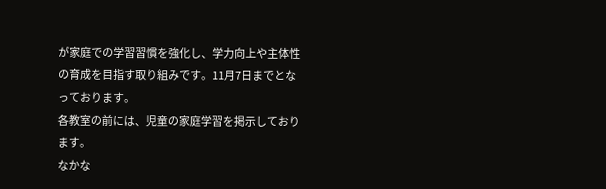が家庭での学習習慣を強化し、学力向上や主体性の育成を目指す取り組みです。11月7日までとなっております。
各教室の前には、児童の家庭学習を掲示しております。
なかな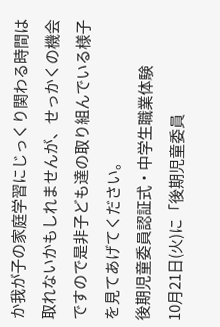か我が子の家庭学習にじっくり関わる時間は取れないかもしれませんが、せっかくの機会ですので是非子ども達の取り組んでいる様子を見てあげてください。
後期児童委員認証式・中学生職業体験
10月21日(火)に「後期児童委員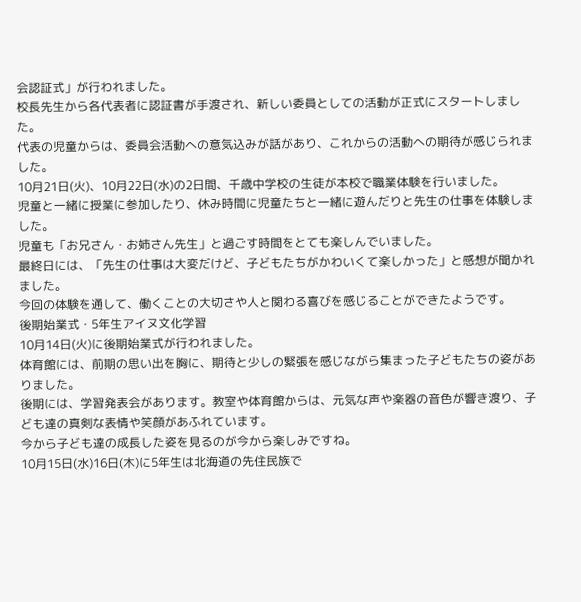会認証式」が行われました。
校長先生から各代表者に認証書が手渡され、新しい委員としての活動が正式にスタートしました。
代表の児童からは、委員会活動への意気込みが話があり、これからの活動への期待が感じられました。
10月21日(火)、10月22日(水)の2日間、千歳中学校の生徒が本校で職業体験を行いました。
児童と一緒に授業に参加したり、休み時間に児童たちと一緒に遊んだりと先生の仕事を体験しました。
児童も「お兄さん・お姉さん先生」と過ごす時間をとても楽しんでいました。
最終日には、「先生の仕事は大変だけど、子どもたちがかわいくて楽しかった」と感想が聞かれました。
今回の体験を通して、働くことの大切さや人と関わる喜びを感じることができたようです。
後期始業式・5年生アイヌ文化学習
10月14日(火)に後期始業式が行われました。
体育館には、前期の思い出を胸に、期待と少しの緊張を感じながら集まった子どもたちの姿がありました。
後期には、学習発表会があります。教室や体育館からは、元気な声や楽器の音色が響き渡り、子ども達の真剣な表情や笑顔があふれています。
今から子ども達の成長した姿を見るのが今から楽しみですね。
10月15日(水)16日(木)に5年生は北海道の先住民族で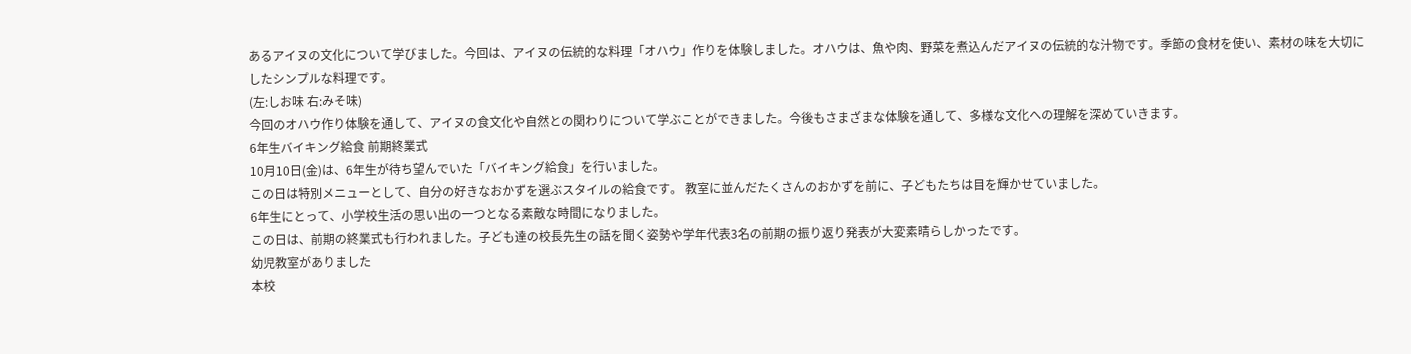あるアイヌの文化について学びました。今回は、アイヌの伝統的な料理「オハウ」作りを体験しました。オハウは、魚や肉、野菜を煮込んだアイヌの伝統的な汁物です。季節の食材を使い、素材の味を大切にしたシンプルな料理です。
(左:しお味 右:みそ味)
今回のオハウ作り体験を通して、アイヌの食文化や自然との関わりについて学ぶことができました。今後もさまざまな体験を通して、多様な文化への理解を深めていきます。
6年生バイキング給食 前期終業式
10月10日(金)は、6年生が待ち望んでいた「バイキング給食」を行いました。
この日は特別メニューとして、自分の好きなおかずを選ぶスタイルの給食です。 教室に並んだたくさんのおかずを前に、子どもたちは目を輝かせていました。
6年生にとって、小学校生活の思い出の一つとなる素敵な時間になりました。
この日は、前期の終業式も行われました。子ども達の校長先生の話を聞く姿勢や学年代表3名の前期の振り返り発表が大変素晴らしかったです。
幼児教室がありました
本校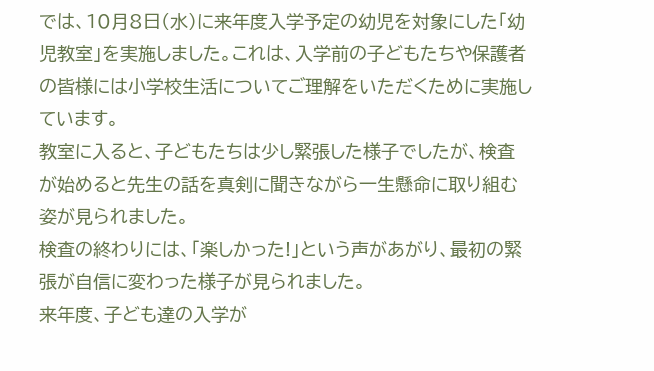では、10月8日(水)に来年度入学予定の幼児を対象にした「幼児教室」を実施しました。これは、入学前の子どもたちや保護者の皆様には小学校生活についてご理解をいただくために実施しています。
教室に入ると、子どもたちは少し緊張した様子でしたが、検査が始めると先生の話を真剣に聞きながら一生懸命に取り組む姿が見られました。
検査の終わりには、「楽しかった!」という声があがり、最初の緊張が自信に変わった様子が見られました。
来年度、子ども達の入学が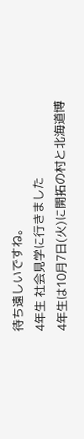待ち遠しいですね。
4年生 社会見学に行きました
4年生は10月7日(火)に開拓の村と北海道博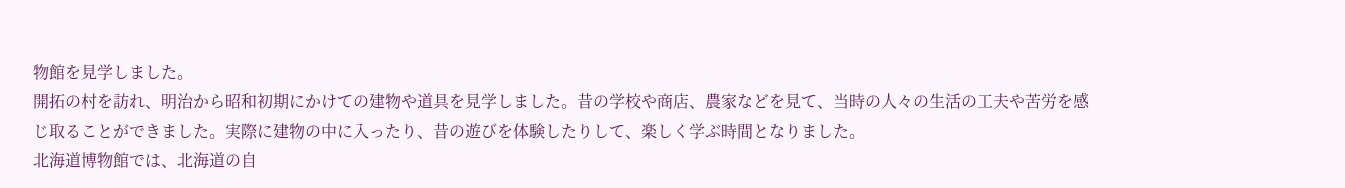物館を見学しました。
開拓の村を訪れ、明治から昭和初期にかけての建物や道具を見学しました。昔の学校や商店、農家などを見て、当時の人々の生活の工夫や苦労を感じ取ることができました。実際に建物の中に入ったり、昔の遊びを体験したりして、楽しく学ぶ時間となりました。
北海道博物館では、北海道の自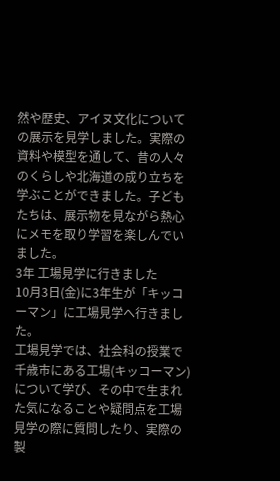然や歴史、アイヌ文化についての展示を見学しました。実際の資料や模型を通して、昔の人々のくらしや北海道の成り立ちを学ぶことができました。子どもたちは、展示物を見ながら熱心にメモを取り学習を楽しんでいました。
3年 工場見学に行きました
10月3日(金)に3年生が「キッコーマン」に工場見学へ行きました。
工場見学では、社会科の授業で千歳市にある工場(キッコーマン)について学び、その中で生まれた気になることや疑問点を工場見学の際に質問したり、実際の製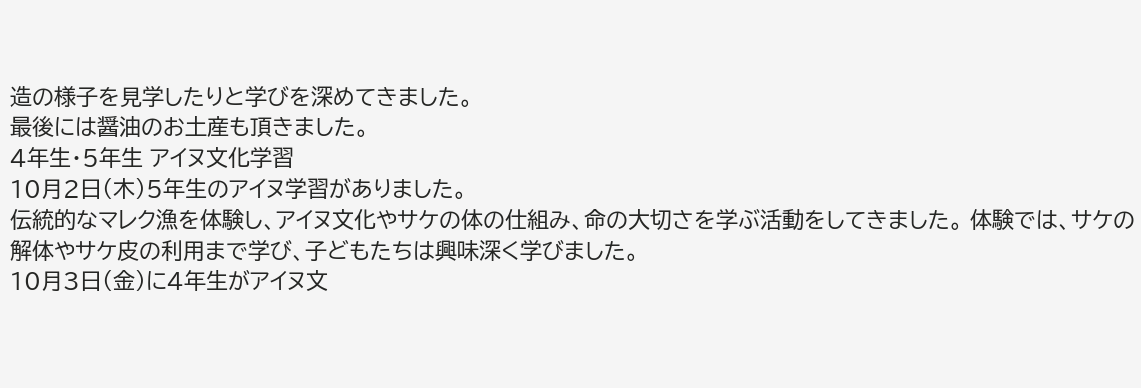造の様子を見学したりと学びを深めてきました。
最後には醤油のお土産も頂きました。
4年生・5年生 アイヌ文化学習
10月2日(木)5年生のアイヌ学習がありました。
伝統的なマレク漁を体験し、アイヌ文化やサケの体の仕組み、命の大切さを学ぶ活動をしてきました。 体験では、サケの解体やサケ皮の利用まで学び、子どもたちは興味深く学びました。
10月3日(金)に4年生がアイヌ文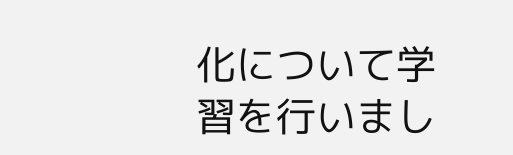化について学習を行いまし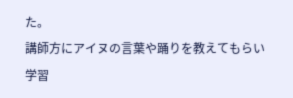た。
講師方にアイヌの言葉や踊りを教えてもらい学習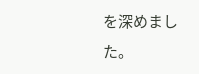を深めました。